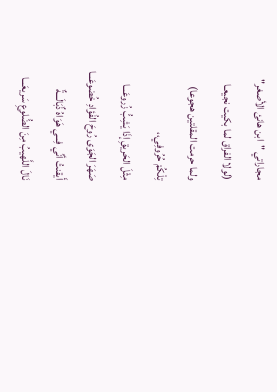مجاراتي "ابن هانئ الأصغر"
(لولا الفراق لما بكيت نجيعـا
ولما حرمت المقلتين هجوعا)
تِلْكُمْ حُرُوفِي،،
مِثْلَ الحَريقِ إذَا يَشِبُّ زُروعَـــا
صَهَرَ الجَوَى رُوحَ الفُؤادِ خُضوعَـــا
أَيقنتُ أنِّي فِـــي هَوَاهُ ذٌبَالَـــةٌ
نَالَ اللَّهيبُ مِنَ الضُّلوعِ سَريعَـــا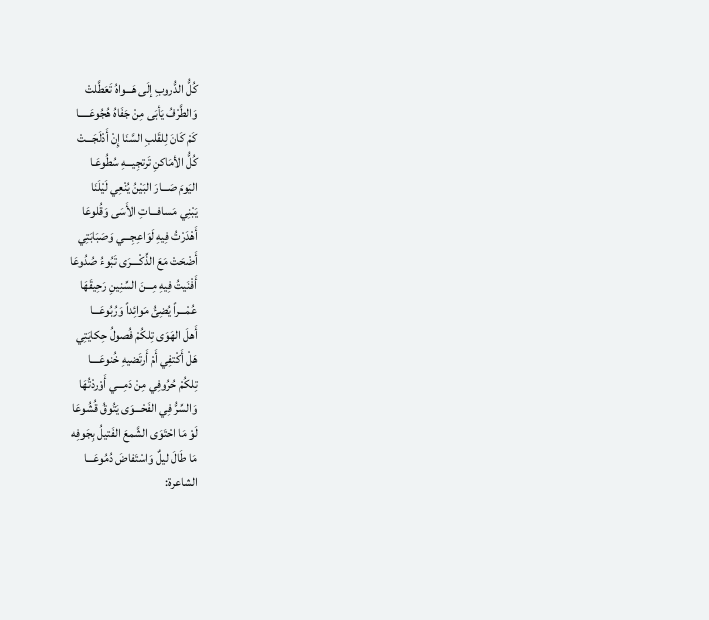كُلُّ الدُّروبِ إلَى هَـــواهُ تَعَطَّلتْ
وَالطَّرْفُ يَأبَى مِنْ جَفَاهُ هُجُوعَـــــا
كَمْ كَانَ لِلقَلبِ السَّنَا إِنْ أَدْلَجَـــتْ
كُلُّ الأمَاكنِ تَرتجِيـــهِ سُطُوعَـا
اليَومَ صَـــارَ البَيْنُ يُنْعِي لَيْلَنَا
يَبْنِي مَسافـــاتِ الأَسَى وَقُلوعَا
أَهْدَرْتُ فِيهِ لَوَاعِجِـــي وَصَبَابَتِي
أَضْحَتْ مَعَ الذِّكْــــرَى تَبُوءُ صُدُوعَا
أَفْنَيتُ فِيهِ مِـــنَ السِّنِينِ رَحِيقَهَا
عُمْـــراً يُضِئُ مَوائِداً وَرُبُوعَـــا
أَهلَ الهَوَى تِلكُمْ فُصولُ حِكايَتِي
هَلْ أَكْتفِي أَمْ أَرتَضيهِ خُنوعَــــا
تِلكُمْ حُرُوفِي مِنْ دَمِـــي أَوْردْتُهَا
وَالسِّرُّ فِي الفَحْـــوَى يَتُوقُ قُشُوعَا
لَوْ مَا احْتَوَى الشَّمعَ الفَتيلُ بِجَوفِه
مَا طَالَ ليلٌ وَاسْتَفاضَ دُمُوعَـــا
الشاعرة: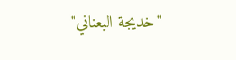"خديجة البعناني"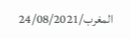المغرب/24/08/2021